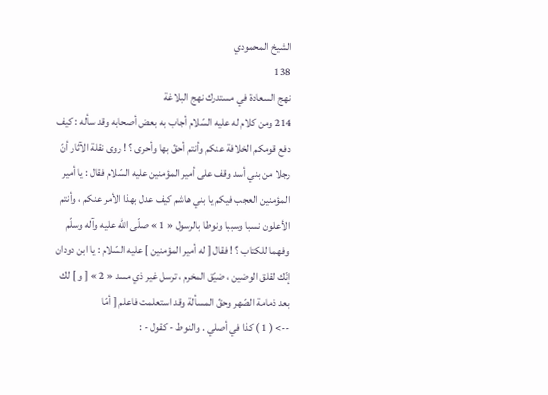الشيخ المحمودي
138
نهج السعادة في مستدرك نهج البلاغة
214 ومن كلام له عليه السّلام أجاب به بعض أصحابه وقد سأله : كيف دفع قومكم الخلافة عنكم وأنتم أحقّ بها وأحرى ؟ ! روى نقلة الآثار أنّ رجلا من بني أسد وقف على أمير المؤمنين عليه السّلام فقال : يا أمير المؤمنين العجب فيكم يا بني هاشم كيف عدل بهذا الأمر عنكم ، وأنتم الأعلون نسبا وسببا ونوطا بالرسول « 1 » صلّى اللّه عليه وآله وسلّم وفهما للكتاب ؟ ! فقال [ له أمير المؤمنين ] عليه السّلام : يا ابن دودان إنّك لقلق الوضين ، ضيّق المخرم ، ترسل غير ذي مسد « 2 » [ و ] لك بعد ذمامة الصّهر وحقّ المسألة وقد استعلمت فاعلم [ أمّا
--> ( 1 ) كذا في أصلي . والنوط - كقول - :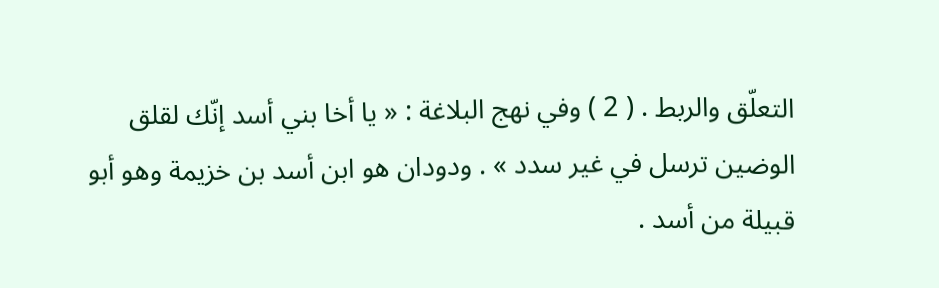التعلّق والربط . ( 2 ) وفي نهج البلاغة : « يا أخا بني أسد إنّك لقلق الوضين ترسل في غير سدد » . ودودان هو ابن أسد بن خزيمة وهو أبو قبيلة من أسد .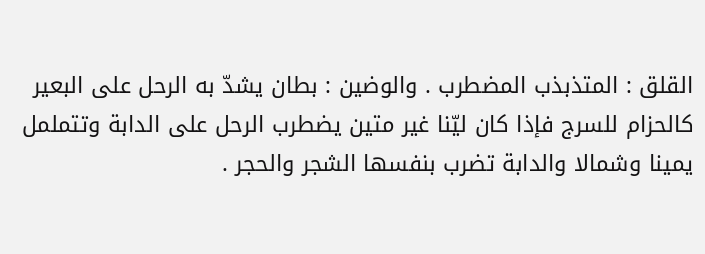القلق : المتذبذب المضطرب . والوضين : بطان يشدّ به الرحل على البعير كالحزام للسرج فإذا كان ليّنا غير متين يضطرب الرحل على الدابة وتتململ يمينا وشمالا والدابة تضرب بنفسها الشجر والحجر .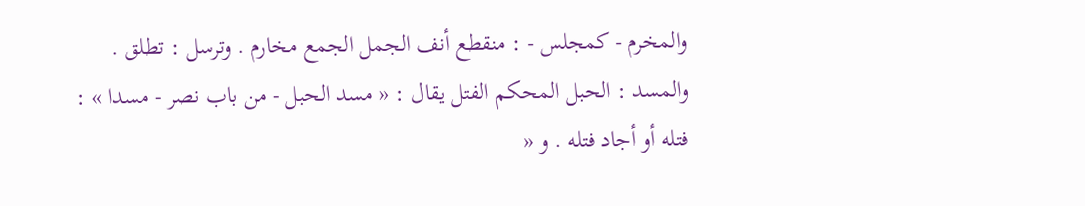والمخرم - كمجلس - : منقطع أنف الجمل الجمع مخارم . وترسل : تطلق . والمسد : الحبل المحكم الفتل يقال : « مسد الحبل - من باب نصر - مسدا » : فتله أو أجاد فتله . و «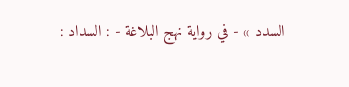السدد » - في رواية نهج البلاغة - : السداد :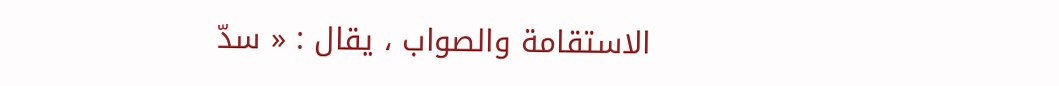الاستقامة والصواب ، يقال : « سدّ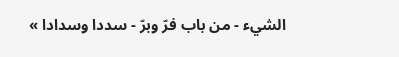الشيء - من باب فرّ وبرّ - سددا وسدادا »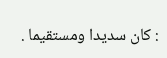: كان سديدا ومستقيما .